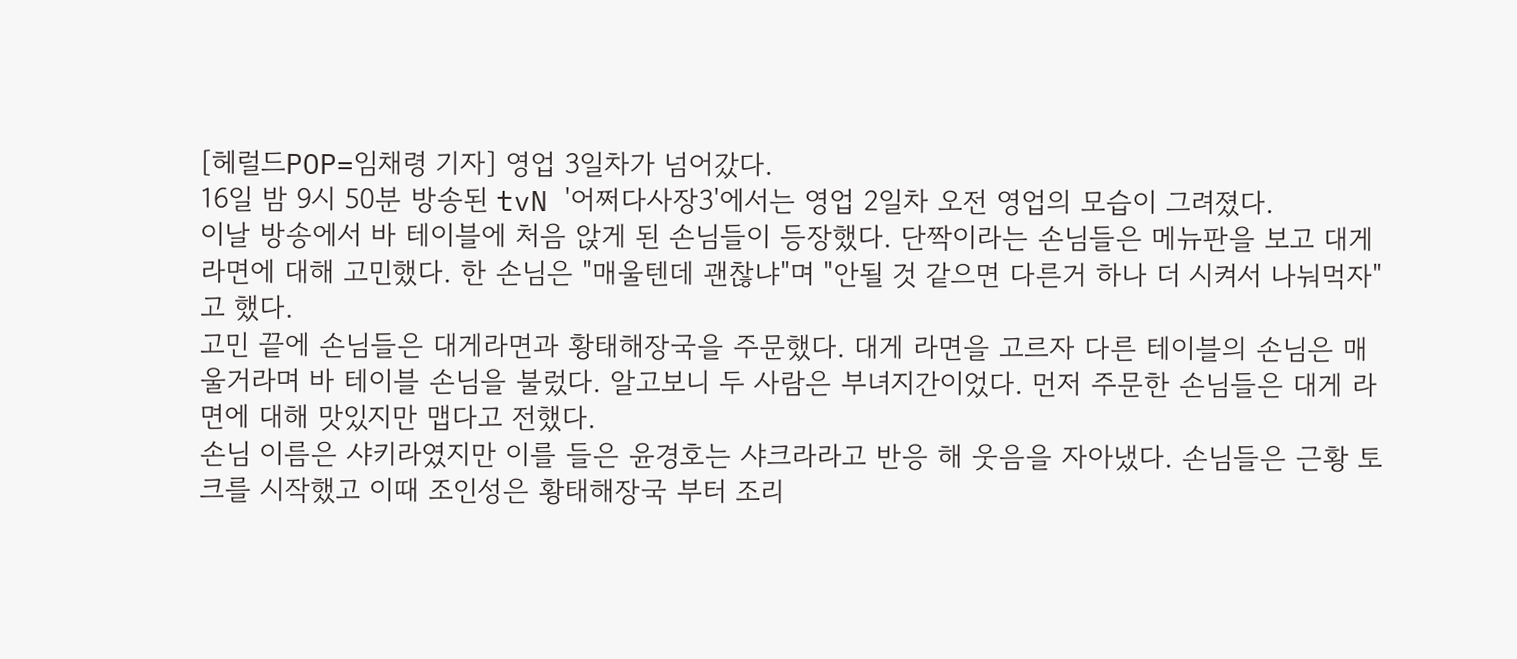[헤럴드POP=임채령 기자] 영업 3일차가 넘어갔다.
16일 밤 9시 50분 방송된 tvN '어쩌다사장3'에서는 영업 2일차 오전 영업의 모습이 그려졌다.
이날 방송에서 바 테이블에 처음 앉게 된 손님들이 등장했다. 단짝이라는 손님들은 메뉴판을 보고 대게 라면에 대해 고민했다. 한 손님은 "매울텐데 괜찮냐"며 "안될 것 같으면 다른거 하나 더 시켜서 나눠먹자"고 했다.
고민 끝에 손님들은 대게라면과 황태해장국을 주문했다. 대게 라면을 고르자 다른 테이블의 손님은 매울거라며 바 테이블 손님을 불렀다. 알고보니 두 사람은 부녀지간이었다. 먼저 주문한 손님들은 대게 라면에 대해 맛있지만 맵다고 전했다.
손님 이름은 샤키라였지만 이를 들은 윤경호는 샤크라라고 반응 해 웃음을 자아냈다. 손님들은 근황 토크를 시작했고 이때 조인성은 황태해장국 부터 조리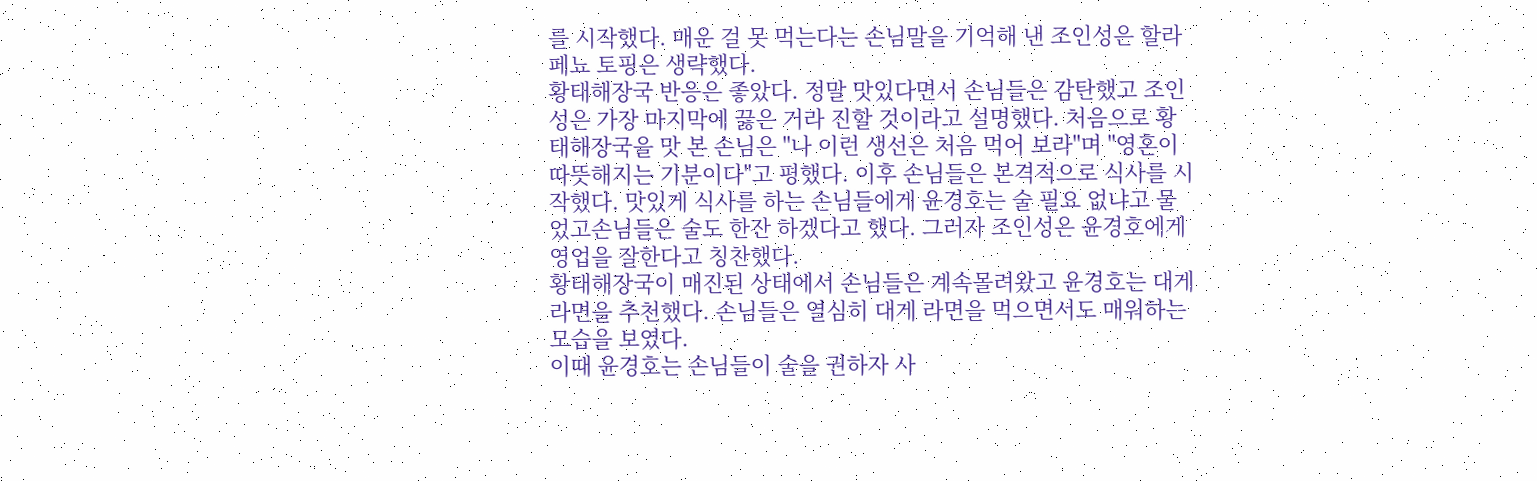를 시작했다. 매운 걸 못 먹는다는 손님말을 기억해 낸 조인성은 할라페뇨 토핑은 생략했다.
황태해장국 반응은 좋았다. 정말 맛있다면서 손님들은 감탄했고 조인성은 가장 마지막에 끓은 거라 진할 것이라고 설명했다. 처음으로 황태해장국을 맛 본 손님은 "나 이런 생선은 처음 먹어 보라"며 "영혼이 따뜻해지는 기분이다"고 평했다. 이후 손님들은 본격적으로 식사를 시작했다. 맛있게 식사를 하는 손님들에게 윤경호는 술 필요 없냐고 물었고손님들은 술도 한잔 하겠다고 했다. 그러자 조인성은 윤경호에게 영업을 잘한다고 칭찬했다.
황태해장국이 매진된 상태에서 손님들은 계속몰려왔고 윤경호는 대게라면을 추천했다. 손님들은 열심히 대게 라면을 먹으면서도 매워하는 모습을 보였다.
이때 윤경호는 손님들이 술을 권하자 사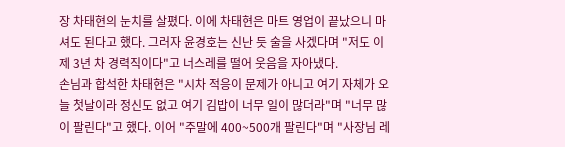장 차태현의 눈치를 살폈다. 이에 차태현은 마트 영업이 끝났으니 마셔도 된다고 했다. 그러자 윤경호는 신난 듯 술을 사겠다며 "저도 이제 3년 차 경력직이다"고 너스레를 떨어 웃음을 자아냈다.
손님과 합석한 차태현은 "시차 적응이 문제가 아니고 여기 자체가 오늘 첫날이라 정신도 없고 여기 김밥이 너무 일이 많더라"며 "너무 많이 팔린다"고 했다. 이어 "주말에 400~500개 팔린다"며 "사장님 레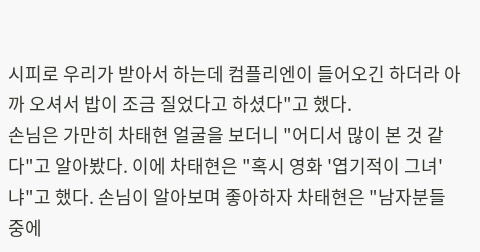시피로 우리가 받아서 하는데 컴플리엔이 들어오긴 하더라 아까 오셔서 밥이 조금 질었다고 하셨다"고 했다.
손님은 가만히 차태현 얼굴을 보더니 "어디서 많이 본 것 같다"고 알아봤다. 이에 차태현은 "혹시 영화 '엽기적이 그녀'냐"고 했다. 손님이 알아보며 좋아하자 차태현은 "남자분들 중에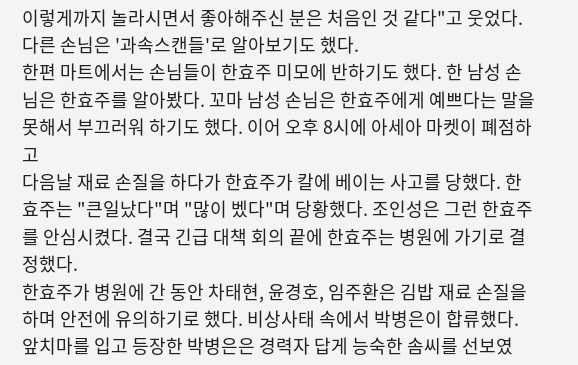이렇게까지 놀라시면서 좋아해주신 분은 처음인 것 같다"고 웃었다. 다른 손님은 '과속스캔들'로 알아보기도 했다.
한편 마트에서는 손님들이 한효주 미모에 반하기도 했다. 한 남성 손님은 한효주를 알아봤다. 꼬마 남성 손님은 한효주에게 예쁘다는 말을 못해서 부끄러워 하기도 했다. 이어 오후 8시에 아세아 마켓이 폐점하고
다음날 재료 손질을 하다가 한효주가 칼에 베이는 사고를 당했다. 한효주는 "큰일났다"며 "많이 벴다"며 당황했다. 조인성은 그런 한효주를 안심시켰다. 결국 긴급 대책 회의 끝에 한효주는 병원에 가기로 결정했다.
한효주가 병원에 간 동안 차태현, 윤경호, 임주환은 김밥 재료 손질을 하며 안전에 유의하기로 했다. 비상사태 속에서 박병은이 합류했다. 앞치마를 입고 등장한 박병은은 경력자 답게 능숙한 솜씨를 선보였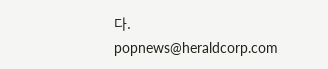다.
popnews@heraldcorp.com